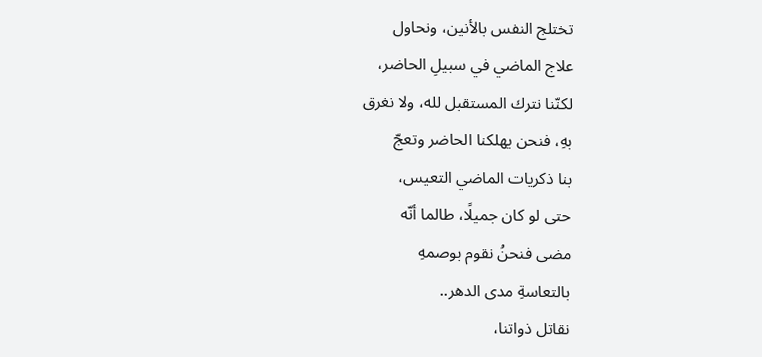تختلج النفس بالأنين، ونحاول
علاج الماضي في سبيلِ الحاضر،
لكنّنا نترك المستقبل لله، ولا نغرق
بهِ، فنحن يهلكنا الحاضر وتعجّ
بنا ذكريات الماضي التعيس،
حتى لو كان جميلًا، طالما أنّه
مضى فنحنُ نقوم بوصمهِ
بالتعاسةِ مدى الدهر..
نقاتل ذواتنا،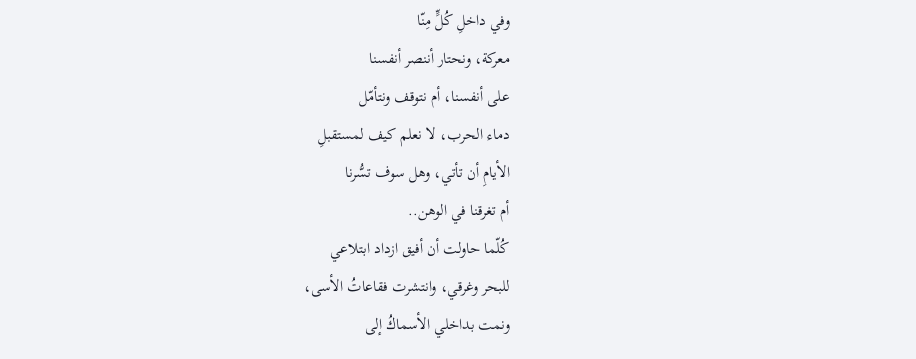وفي داخلِ كُلٍّ مِنّا
معركة، ونحتار أننصر أنفسنا
على أنفسنا، أم نتوقف ونتأمّل
دماء الحرب، لا نعلم كيف لمستقبلِ
الأيامِ أن تأتي، وهل سوف تسُّرنا
أم تغرقنا في الوهن..
كُلّما حاولت أن أفيق ازداد ابتلاعي
للبحر وغرقي، وانتشرت فقاعاتُ الأسى،
ونمت بداخلي الأسماكُ إلى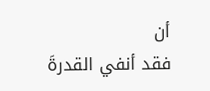أن
فقد أنفي القدرةَ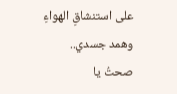على استنشاقِ الهواءِ
وهمد جسدي..
صحتُ يا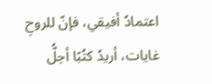اعتمادُ أفيقي، فإنّ للروحِ
غايات، أريدُ كتُبًا أحِلُّ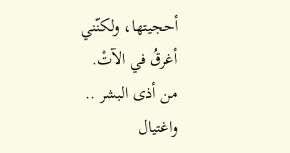أحجيتها، ولكنّني
أغرقُ في الآتْ.
من أذى البشر ..
واغتيال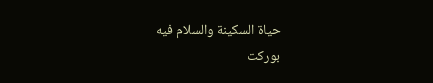حياة السكينة والسلام فيه
بوركت